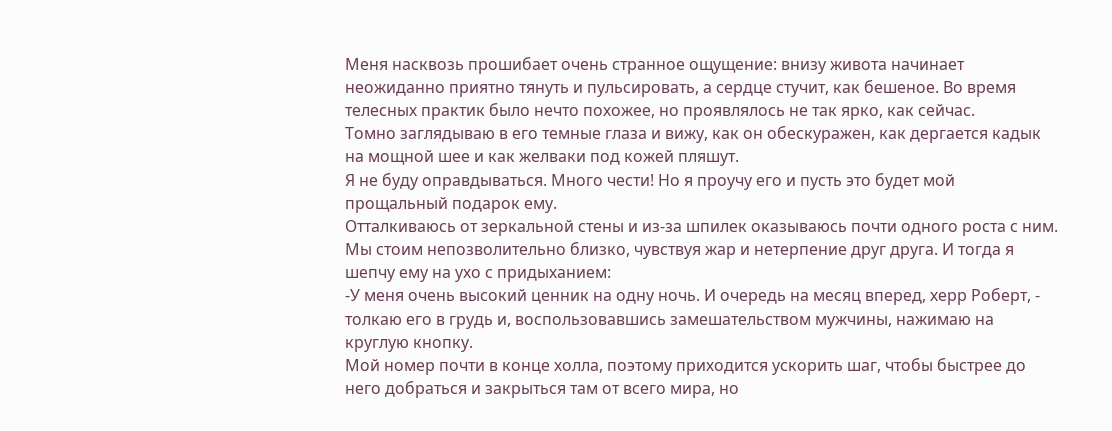Меня насквозь прошибает очень странное ощущение: внизу живота начинает неожиданно приятно тянуть и пульсировать, а сердце стучит, как бешеное. Во время телесных практик было нечто похожее, но проявлялось не так ярко, как сейчас.
Томно заглядываю в его темные глаза и вижу, как он обескуражен, как дергается кадык на мощной шее и как желваки под кожей пляшут.
Я не буду оправдываться. Много чести! Но я проучу его и пусть это будет мой прощальный подарок ему.
Отталкиваюсь от зеркальной стены и из-за шпилек оказываюсь почти одного роста с ним. Мы стоим непозволительно близко, чувствуя жар и нетерпение друг друга. И тогда я шепчу ему на ухо с придыханием:
-У меня очень высокий ценник на одну ночь. И очередь на месяц вперед, херр Роберт, - толкаю его в грудь и, воспользовавшись замешательством мужчины, нажимаю на круглую кнопку.
Мой номер почти в конце холла, поэтому приходится ускорить шаг, чтобы быстрее до него добраться и закрыться там от всего мира, но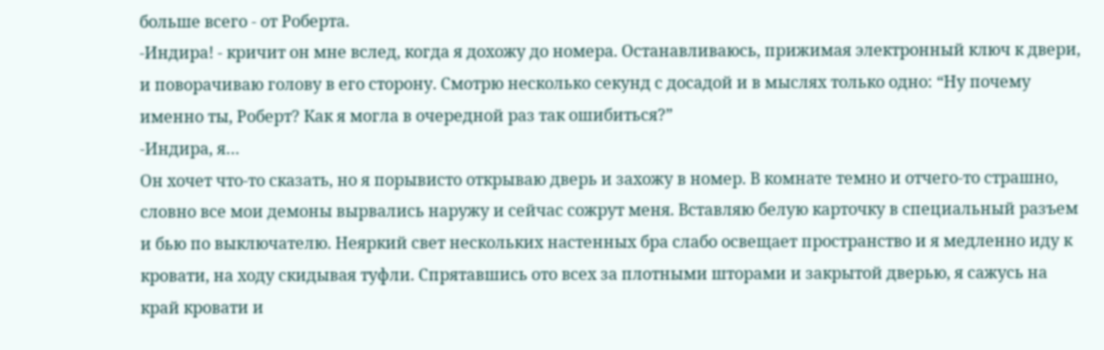больше всего - от Роберта.
-Индира! - кричит он мне вслед, когда я дохожу до номера. Останавливаюсь, прижимая электронный ключ к двери, и поворачиваю голову в его сторону. Смотрю несколько секунд с досадой и в мыслях только одно: “Ну почему именно ты, Роберт? Как я могла в очередной раз так ошибиться?”
-Индира, я…
Он хочет что-то сказать, но я порывисто открываю дверь и захожу в номер. В комнате темно и отчего-то страшно, словно все мои демоны вырвались наружу и сейчас сожрут меня. Вставляю белую карточку в специальный разъем и бью по выключателю. Неяркий свет нескольких настенных бра слабо освещает пространство и я медленно иду к кровати, на ходу скидывая туфли. Спрятавшись ото всех за плотными шторами и закрытой дверью, я сажусь на край кровати и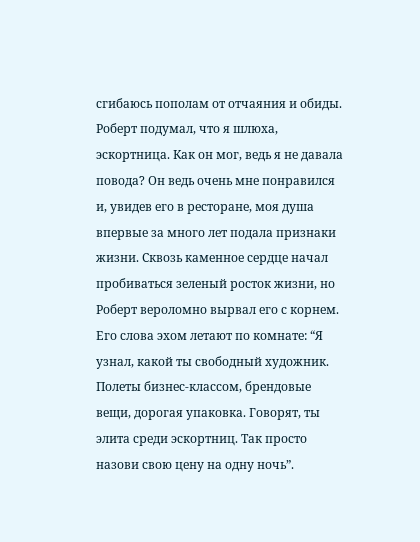сгибаюсь пополам от отчаяния и обиды. Роберт подумал, что я шлюха, эскортница. Как он мог, ведь я не давала повода? Он ведь очень мне понравился и, увидев его в ресторане, моя душа впервые за много лет подала признаки жизни. Сквозь каменное сердце начал пробиваться зеленый росток жизни, но Роберт вероломно вырвал его с корнем.
Его слова эхом летают по комнате: “Я узнал, какой ты свободный художник. Полеты бизнес-классом, брендовые вещи, дорогая упаковка. Говорят, ты элита среди эскортниц. Так просто назови свою цену на одну ночь”.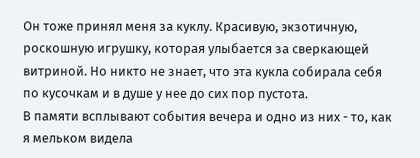Он тоже принял меня за куклу. Красивую, экзотичную, роскошную игрушку, которая улыбается за сверкающей витриной. Но никто не знает, что эта кукла собирала себя по кусочкам и в душе у нее до сих пор пустота.
В памяти всплывают события вечера и одно из них - то, как я мельком видела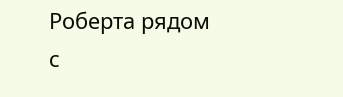Роберта рядом с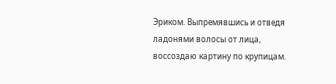Эриком. Выпремявшись и отведя ладонями волосы от лица, воссоздаю картину по крупицам.